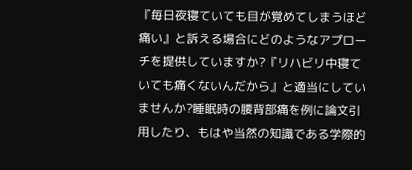『毎日夜寝ていても目が覚めてしまうほど痛い』と訴える場合にどのようなアプローチを提供していますか?『リハビリ中寝ていても痛くないんだから』と適当にしていませんか?睡眠時の腰背部痛を例に論文引用したり、もはや当然の知識である学際的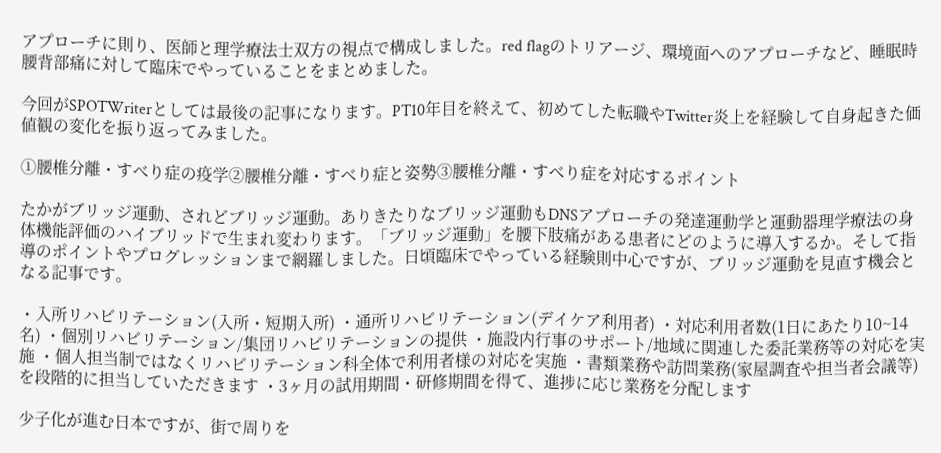アプローチに則り、医師と理学療法士双方の視点で構成しました。red flagのトリアージ、環境面へのアプローチなど、睡眠時腰背部痛に対して臨床でやっていることをまとめました。

今回がSPOTWriterとしては最後の記事になります。PT10年目を終えて、初めてした転職やTwitter炎上を経験して自身起きた価値観の変化を振り返ってみました。

①腰椎分離・すべり症の疫学②腰椎分離・すべり症と姿勢③腰椎分離・すべり症を対応するポイント

たかがブリッジ運動、されどブリッジ運動。ありきたりなブリッジ運動もDNSアプローチの発達運動学と運動器理学療法の身体機能評価のハイブリッドで生まれ変わります。「ブリッジ運動」を腰下肢痛がある患者にどのように導入するか。そして指導のポイントやプログレッションまで網羅しました。日頃臨床でやっている経験則中心ですが、ブリッジ運動を見直す機会となる記事です。

・入所リハビリテーション(入所・短期入所) ・通所リハビリテーション(デイケア利用者) ・対応利用者数(1日にあたり10~14名) ・個別リハビリテーション/集団リハビリテーションの提供 ・施設内行事のサポート/地域に関連した委託業務等の対応を実施 ・個人担当制ではなくリハビリテーション科全体で利用者様の対応を実施 ・書類業務や訪問業務(家屋調査や担当者会議等)を段階的に担当していただきます ・3ヶ月の試用期間・研修期間を得て、進捗に応じ業務を分配します

少子化が進む日本ですが、街で周りを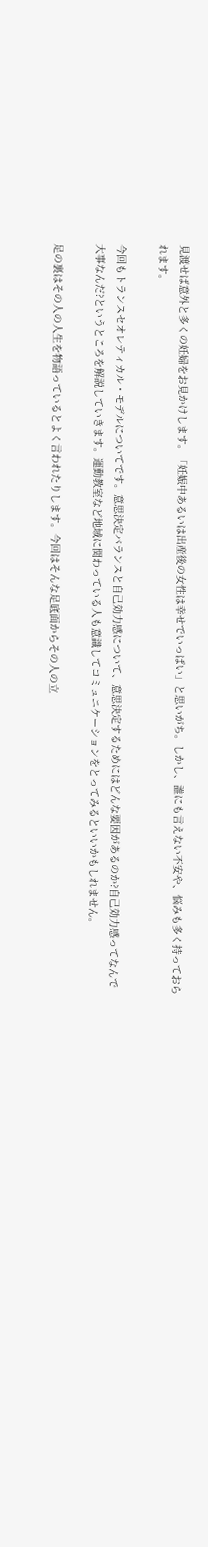見渡せば意外と多くの妊婦をお見かけします。「妊娠中あるいは出産後の女性は幸せでいっぱい」と思いがち。しかし、誰にも言えない不安や、悩みも多く持っておられます。

今回もトランスセオレティカル・モデルについてです。意思決定バランスと自己効力感について、意思決定するためにはどんな要因があるのか?自己効力感ってなんで大事なんだ?というところを解説していきます。運動教室など地域に関わっている人も意識してコミュニケーションをとってみるといいかもしれません。

足の裏はその人の人生を物語っているとよく言われたりします。今回はそんな足底面からその人の立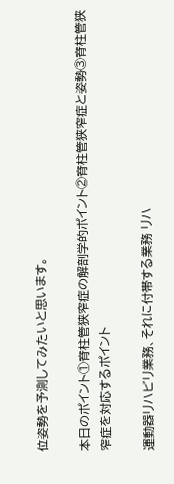位姿勢を予測してみたいと思います。

本日のポイント①脊柱管狭窄症の解剖学的ポイント②脊柱管狭窄症と姿勢③脊柱管狭窄症を対応するポイント

運動器リハビリ業務、それに付帯する業務 リハ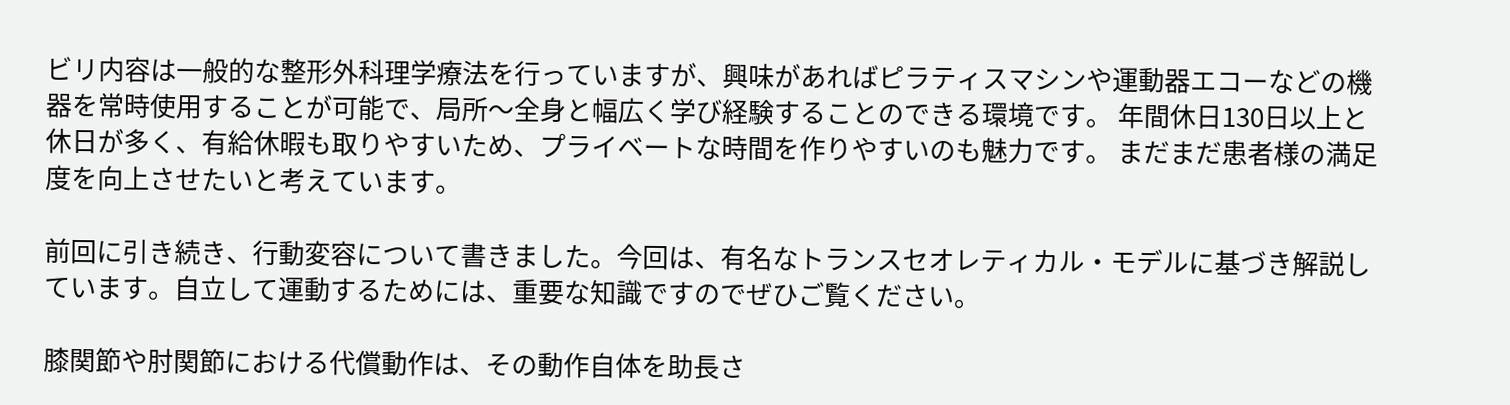ビリ内容は一般的な整形外科理学療法を行っていますが、興味があればピラティスマシンや運動器エコーなどの機器を常時使用することが可能で、局所〜全身と幅広く学び経験することのできる環境です。 年間休日130日以上と休日が多く、有給休暇も取りやすいため、プライベートな時間を作りやすいのも魅力です。 まだまだ患者様の満足度を向上させたいと考えています。

前回に引き続き、行動変容について書きました。今回は、有名なトランスセオレティカル・モデルに基づき解説しています。自立して運動するためには、重要な知識ですのでぜひご覧ください。

膝関節や肘関節における代償動作は、その動作自体を助長さ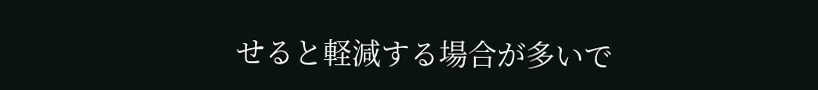せると軽減する場合が多いで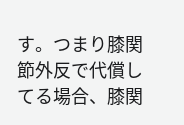す。つまり膝関節外反で代償してる場合、膝関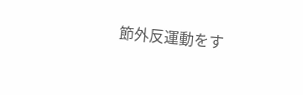節外反運動をす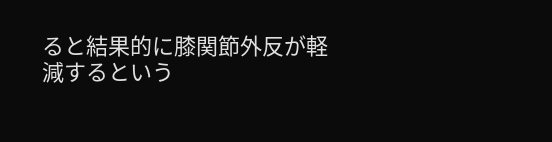ると結果的に膝関節外反が軽減するという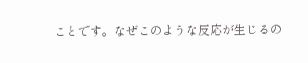ことです。なぜこのような反応が生じるの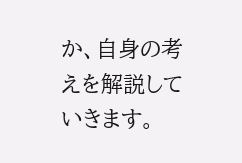か、自身の考えを解説していきます。